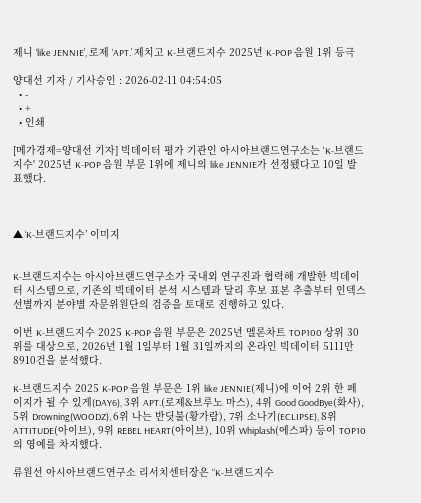제니 ‘like JENNIE’, 로제 ‘APT.’ 제치고 K-브랜드지수 2025년 K-POP 음원 1위 등극

양대선 기자 / 기사승인 : 2026-02-11 04:54:05
  • -
  • +
  • 인쇄

[메가경제=양대선 기자] 빅데이터 평가 기관인 아시아브랜드연구소는 'K-브랜드지수' 2025년 K-POP 음원 부문 1위에 제니의 like JENNIE가 선정됐다고 10일 발표했다.



▲ ‘K-브랜드지수’ 이미지


K-브랜드지수는 아시아브랜드연구소가 국내외 연구진과 협력해 개발한 빅데이터 시스템으로, 기존의 빅데이터 분석 시스템과 달리 후보 표본 추출부터 인덱스 선별까지 분야별 자문위원단의 검증을 토대로 진행하고 있다.

이번 K-브랜드지수 2025 K-POP 음원 부문은 2025년 멜론차트 TOP100 상위 30위를 대상으로, 2026년 1월 1일부터 1월 31일까지의 온라인 빅데이터 5111만 8910건을 분석했다.

K-브랜드지수 2025 K-POP 음원 부문은 1위 like JENNIE(제니)에 이어 2위 한 페이지가 될 수 있게(DAY6), 3위 APT.(로제&브루노 마스), 4위 Good GoodBye(화사), 5위 Drowning(WOODZ), 6위 나는 반딧불(황가람), 7위 소나기(ECLIPSE), 8위 ATTITUDE(아이브), 9위 REBEL HEART(아이브), 10위 Whiplash(에스파) 등이 TOP10의 영예를 차지했다.

류원선 아시아브랜드연구소 리서치센터장은 “K-브랜드지수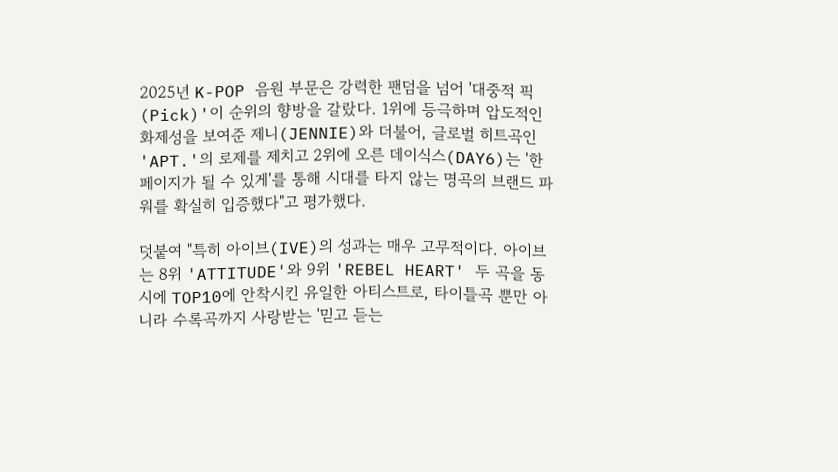2025년 K-POP 음원 부문은 강력한 팬덤을 넘어 '대중적 픽(Pick)'이 순위의 향방을 갈랐다. 1위에 등극하며 압도적인 화제성을 보여준 제니(JENNIE)와 더불어, 글로벌 히트곡인 'APT.'의 로제를 제치고 2위에 오른 데이식스(DAY6)는 '한 페이지가 될 수 있게'를 통해 시대를 타지 않는 명곡의 브랜드 파워를 확실히 입증했다"고 평가했다.

덧붙여 "특히 아이브(IVE)의 성과는 매우 고무적이다. 아이브는 8위 'ATTITUDE'와 9위 'REBEL HEART' 두 곡을 동시에 TOP10에 안착시킨 유일한 아티스트로, 타이틀곡 뿐만 아니라 수록곡까지 사랑받는 '믿고 듣는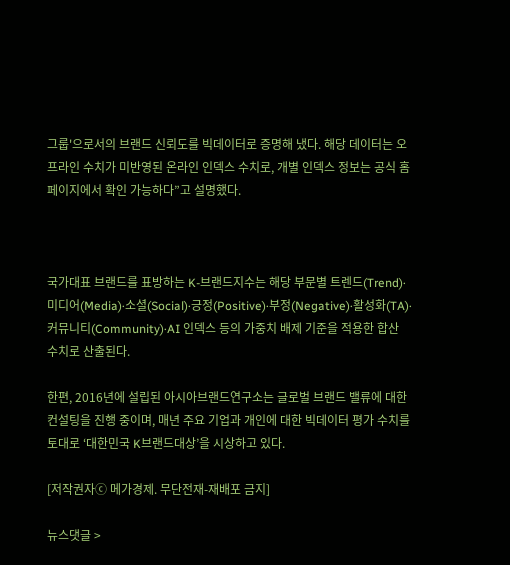그룹'으로서의 브랜드 신뢰도를 빅데이터로 증명해 냈다. 해당 데이터는 오프라인 수치가 미반영된 온라인 인덱스 수치로, 개별 인덱스 정보는 공식 홈페이지에서 확인 가능하다”고 설명했다.



국가대표 브랜드를 표방하는 K-브랜드지수는 해당 부문별 트렌드(Trend)·미디어(Media)·소셜(Social)·긍정(Positive)·부정(Negative)·활성화(TA)·커뮤니티(Community)·AI 인덱스 등의 가중치 배제 기준을 적용한 합산 수치로 산출된다.

한편, 2016년에 설립된 아시아브랜드연구소는 글로벌 브랜드 밸류에 대한 컨설팅을 진행 중이며, 매년 주요 기업과 개인에 대한 빅데이터 평가 수치를 토대로 ‘대한민국 K브랜드대상’을 시상하고 있다.

[저작권자ⓒ 메가경제. 무단전재-재배포 금지]

뉴스댓글 >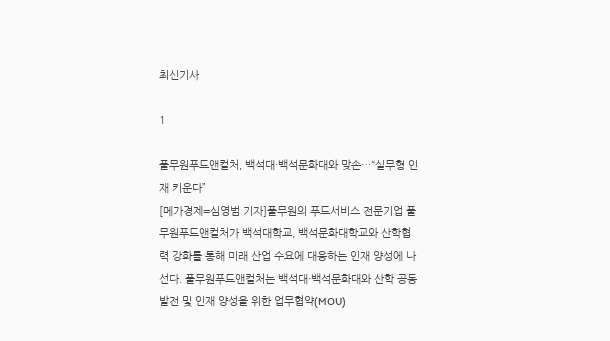최신기사

1

풀무원푸드앤컬처, 백석대·백석문화대와 맞손…“실무형 인재 키운다”
[메가경제=심영범 기자]풀무원의 푸드서비스 전문기업 풀무원푸드앤컬처가 백석대학교, 백석문화대학교와 산학협력 강화를 통해 미래 산업 수요에 대응하는 인재 양성에 나선다. 풀무원푸드앤컬처는 백석대·백석문화대와 산학 공동 발전 및 인재 양성을 위한 업무협약(MOU)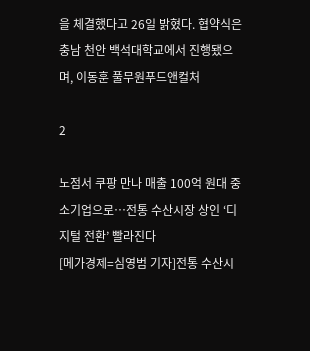을 체결했다고 26일 밝혔다. 협약식은 충남 천안 백석대학교에서 진행됐으며, 이동훈 풀무원푸드앤컬처

2

노점서 쿠팡 만나 매출 100억 원대 중소기업으로…전통 수산시장 상인 ‘디지털 전환’ 빨라진다
[메가경제=심영범 기자]전통 수산시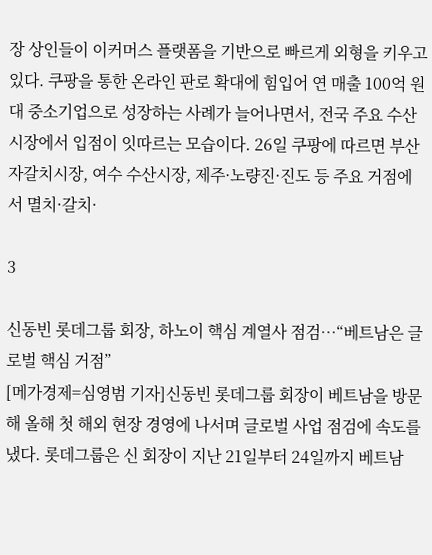장 상인들이 이커머스 플랫폼을 기반으로 빠르게 외형을 키우고 있다. 쿠팡을 통한 온라인 판로 확대에 힘입어 연 매출 100억 원대 중소기업으로 성장하는 사례가 늘어나면서, 전국 주요 수산시장에서 입점이 잇따르는 모습이다. 26일 쿠팡에 따르면 부산 자갈치시장, 여수 수산시장, 제주·노량진·진도 등 주요 거점에서 멸치·갈치·

3

신동빈 롯데그룹 회장, 하노이 핵심 계열사 점검…“베트남은 글로벌 핵심 거점”
[메가경제=심영범 기자]신동빈 롯데그룹 회장이 베트남을 방문해 올해 첫 해외 현장 경영에 나서며 글로벌 사업 점검에 속도를 냈다. 롯데그룹은 신 회장이 지난 21일부터 24일까지 베트남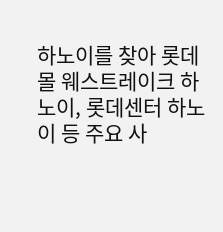하노이를 찾아 롯데몰 웨스트레이크 하노이, 롯데센터 하노이 등 주요 사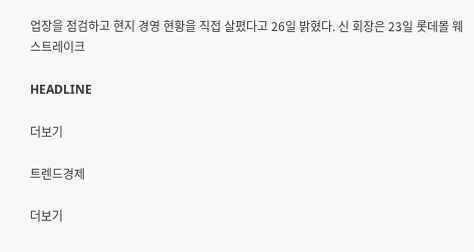업장을 점검하고 현지 경영 현황을 직접 살폈다고 26일 밝혔다. 신 회장은 23일 롯데몰 웨스트레이크

HEADLINE

더보기

트렌드경제

더보기